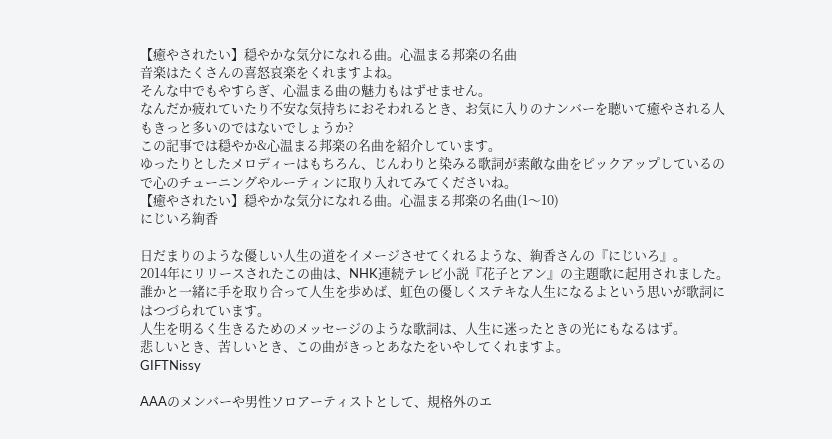【癒やされたい】穏やかな気分になれる曲。心温まる邦楽の名曲
音楽はたくさんの喜怒哀楽をくれますよね。
そんな中でもやすらぎ、心温まる曲の魅力もはずせません。
なんだか疲れていたり不安な気持ちにおそわれるとき、お気に入りのナンバーを聴いて癒やされる人もきっと多いのではないでしょうか?
この記事では穏やか&心温まる邦楽の名曲を紹介しています。
ゆったりとしたメロディーはもちろん、じんわりと染みる歌詞が素敵な曲をピックアップしているので心のチューニングやルーティンに取り入れてみてくださいね。
【癒やされたい】穏やかな気分になれる曲。心温まる邦楽の名曲(1〜10)
にじいろ絢香

日だまりのような優しい人生の道をイメージさせてくれるような、絢香さんの『にじいろ』。
2014年にリリースされたこの曲は、NHK連続テレビ小説『花子とアン』の主題歌に起用されました。
誰かと一緒に手を取り合って人生を歩めば、虹色の優しくステキな人生になるよという思いが歌詞にはつづられています。
人生を明るく生きるためのメッセージのような歌詞は、人生に迷ったときの光にもなるはず。
悲しいとき、苦しいとき、この曲がきっとあなたをいやしてくれますよ。
GIFTNissy

AAAのメンバーや男性ソロアーティストとして、規格外のエ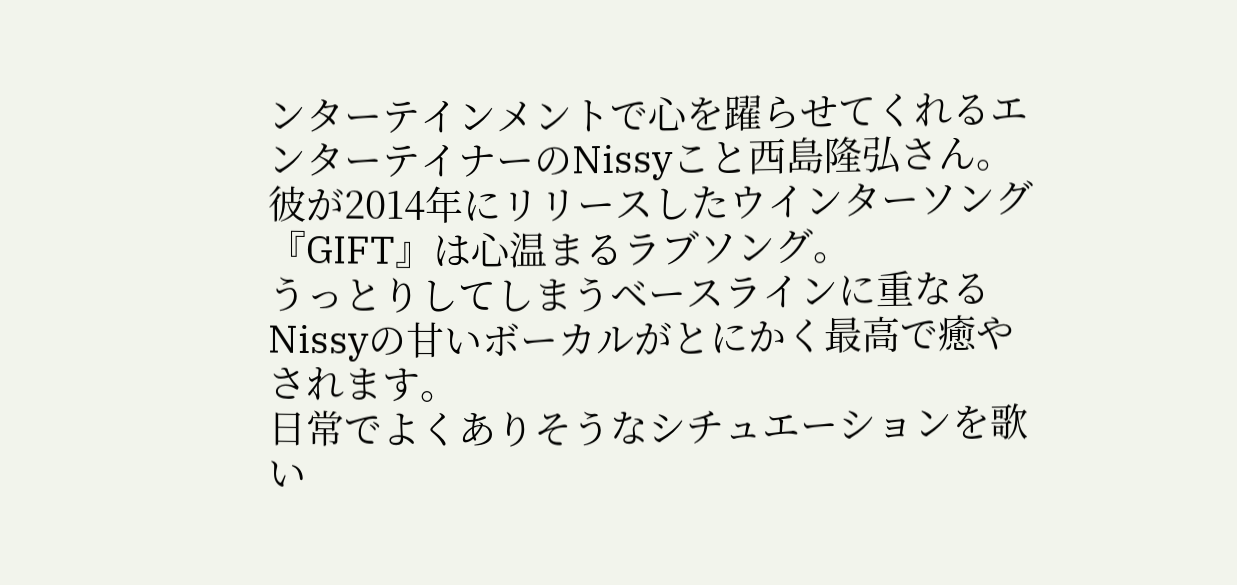ンターテインメントで心を躍らせてくれるエンターテイナーのNissyこと西島隆弘さん。
彼が2014年にリリースしたウインターソング『GIFT』は心温まるラブソング。
うっとりしてしまうベースラインに重なるNissyの甘いボーカルがとにかく最高で癒やされます。
日常でよくありそうなシチュエーションを歌い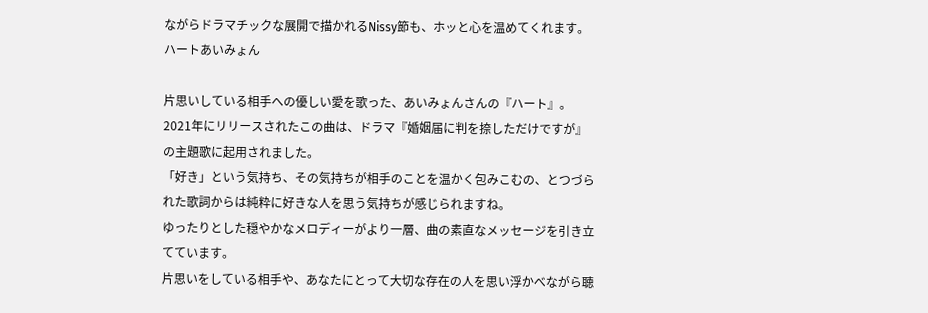ながらドラマチックな展開で描かれるNissy節も、ホッと心を温めてくれます。
ハートあいみょん

片思いしている相手への優しい愛を歌った、あいみょんさんの『ハート』。
2021年にリリースされたこの曲は、ドラマ『婚姻届に判を捺しただけですが』の主題歌に起用されました。
「好き」という気持ち、その気持ちが相手のことを温かく包みこむの、とつづられた歌詞からは純粋に好きな人を思う気持ちが感じられますね。
ゆったりとした穏やかなメロディーがより一層、曲の素直なメッセージを引き立てています。
片思いをしている相手や、あなたにとって大切な存在の人を思い浮かべながら聴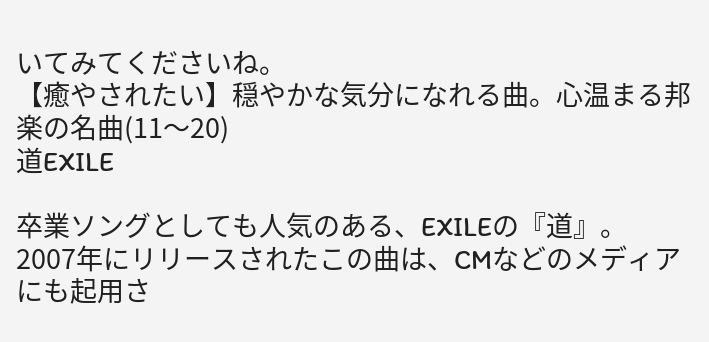いてみてくださいね。
【癒やされたい】穏やかな気分になれる曲。心温まる邦楽の名曲(11〜20)
道EXILE

卒業ソングとしても人気のある、EXILEの『道』。
2007年にリリースされたこの曲は、CMなどのメディアにも起用さ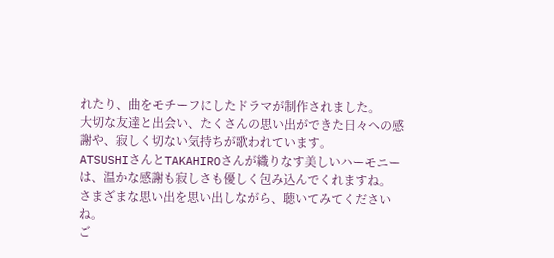れたり、曲をモチーフにしたドラマが制作されました。
大切な友達と出会い、たくさんの思い出ができた日々への感謝や、寂しく切ない気持ちが歌われています。
ATSUSHIさんとTAKAHIROさんが織りなす美しいハーモニーは、温かな感謝も寂しさも優しく包み込んでくれますね。
さまざまな思い出を思い出しながら、聴いてみてくださいね。
ご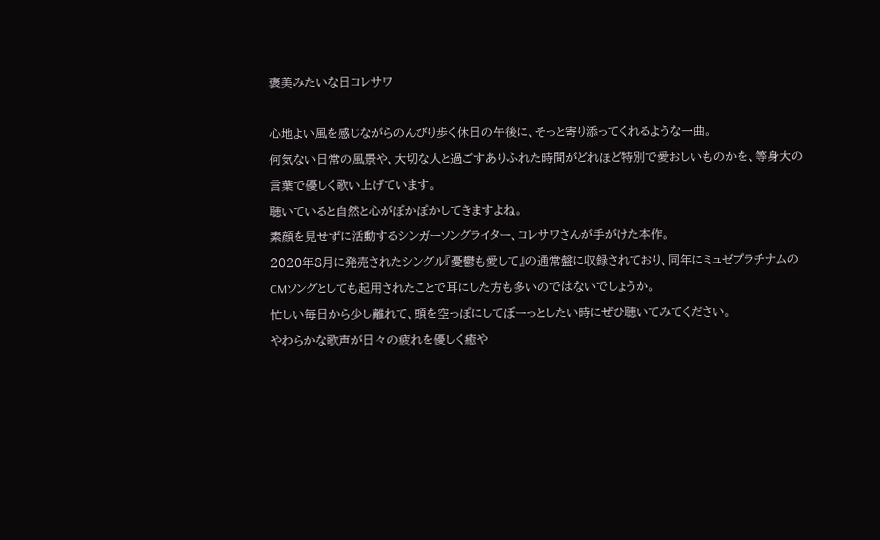褒美みたいな日コレサワ

心地よい風を感じながらのんびり歩く休日の午後に、そっと寄り添ってくれるような一曲。
何気ない日常の風景や、大切な人と過ごすありふれた時間がどれほど特別で愛おしいものかを、等身大の言葉で優しく歌い上げています。
聴いていると自然と心がぽかぽかしてきますよね。
素顔を見せずに活動するシンガーソングライター、コレサワさんが手がけた本作。
2020年8月に発売されたシングル『憂鬱も愛して』の通常盤に収録されており、同年にミュゼプラチナムのCMソングとしても起用されたことで耳にした方も多いのではないでしょうか。
忙しい毎日から少し離れて、頭を空っぽにしてぼーっとしたい時にぜひ聴いてみてください。
やわらかな歌声が日々の疲れを優しく癒や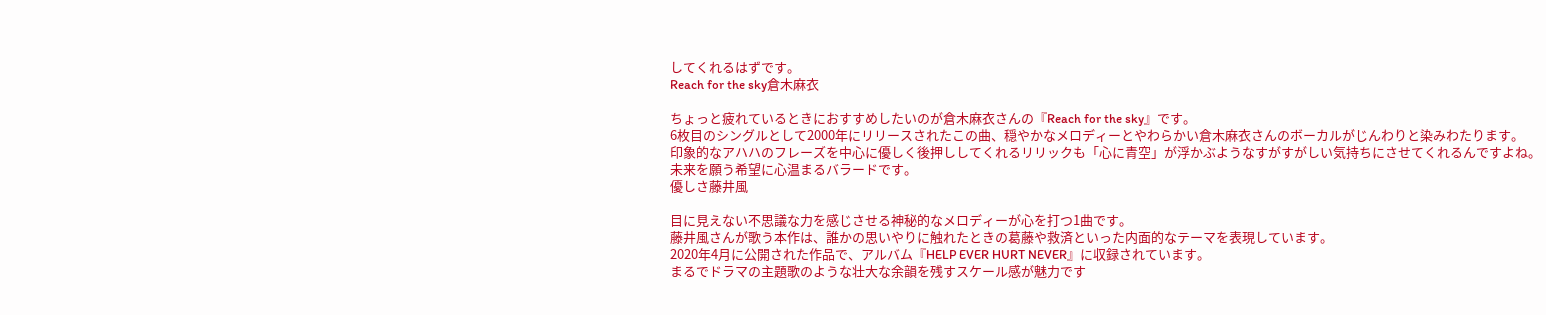してくれるはずです。
Reach for the sky倉木麻衣

ちょっと疲れているときにおすすめしたいのが倉木麻衣さんの『Reach for the sky』です。
6枚目のシングルとして2000年にリリースされたこの曲、穏やかなメロディーとやわらかい倉木麻衣さんのボーカルがじんわりと染みわたります。
印象的なアハハのフレーズを中心に優しく後押ししてくれるリリックも「心に青空」が浮かぶようなすがすがしい気持ちにさせてくれるんですよね。
未来を願う希望に心温まるバラードです。
優しさ藤井風

目に見えない不思議な力を感じさせる神秘的なメロディーが心を打つ1曲です。
藤井風さんが歌う本作は、誰かの思いやりに触れたときの葛藤や救済といった内面的なテーマを表現しています。
2020年4月に公開された作品で、アルバム『HELP EVER HURT NEVER』に収録されています。
まるでドラマの主題歌のような壮大な余韻を残すスケール感が魅力です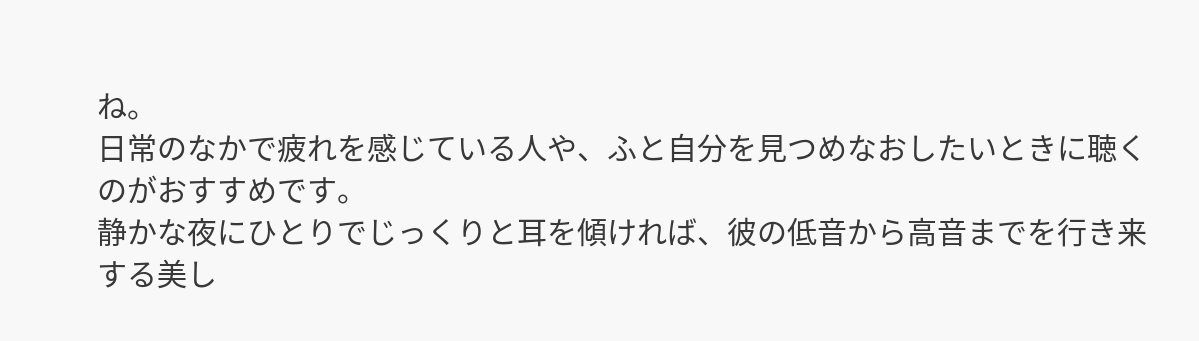ね。
日常のなかで疲れを感じている人や、ふと自分を見つめなおしたいときに聴くのがおすすめです。
静かな夜にひとりでじっくりと耳を傾ければ、彼の低音から高音までを行き来する美し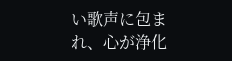い歌声に包まれ、心が浄化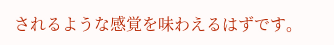されるような感覚を味わえるはずです。